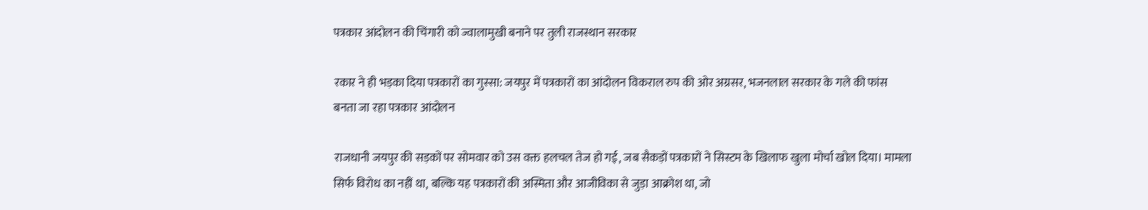पत्रकार आंदोलन की चिंगारी को ज्वालामुखी बनाने पर तुली राजस्थान सरकार

रकार ने ही भड़का दिया पत्रकारों का गुस्सा: जयपुर में पत्रकारों का आंदोलन विकराल रुप की ओर अग्रसर, भजनलाल सरकार के गले की फांस बनता जा रहा पत्रकार आंदोलन

राजधानी जयपुर की सड़कों पर सोमवार को उस वक्त हलचल तेज हो गई, जब सैकड़ों पत्रकारों ने सिस्टम के खिलाफ खुला मोर्चा खोल दिया। मामला सिर्फ विरोध का नहीं था, बल्कि यह पत्रकारों की अस्मिता और आजीविका से जुड़ा आक्रोश था, जो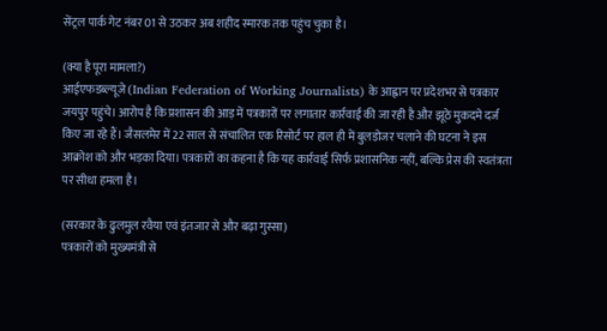सेंट्रल पार्क गेट नंबर 01 से उठकर अब शहीद स्मारक तक पहुंच चुका है।

(क्या है पूरा मामला?)
आईएफडब्ल्यूजे (Indian Federation of Working Journalists) के आह्वान पर प्रदेशभर से पत्रकार जयपुर पहुंचे। आरोप है कि प्रशासन की आड़ में पत्रकारों पर लगातार कार्रवाई की जा रही है और झूठे मुकदमे दर्ज किए जा रहे हैं। जैसलमेर में 22 साल से संचालित एक रिसोर्ट पर हाल ही में बुलडोजर चलाने की घटना ने इस आक्रोश को और भड़का दिया। पत्रकारों का कहना है कि यह कार्रवाई सिर्फ प्रशासनिक नहीं, बल्कि प्रेस की स्वतंत्रता पर सीधा हमला है।

(सरकार के ढुलमुल रवैया एवं इंतजार से और बढ़ा गुस्सा)
पत्रकारों को मुख्यमंत्री से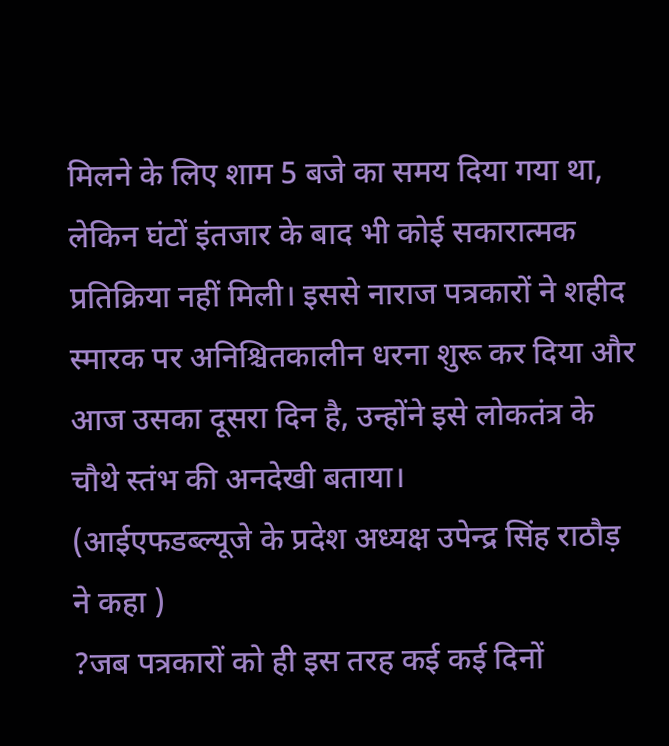मिलने के लिए शाम 5 बजे का समय दिया गया था, लेकिन घंटों इंतजार के बाद भी कोई सकारात्मक प्रतिक्रिया नहीं मिली। इससे नाराज पत्रकारों ने शहीद स्मारक पर अनिश्चितकालीन धरना शुरू कर दिया और आज उसका दूसरा दिन है, उन्होंने इसे लोकतंत्र के चौथे स्तंभ की अनदेखी बताया।
(आईएफडब्ल्यूजे के प्रदेश अध्यक्ष उपेन्द्र सिंह राठौड़ ने कहा )
?जब पत्रकारों को ही इस तरह कई कई दिनों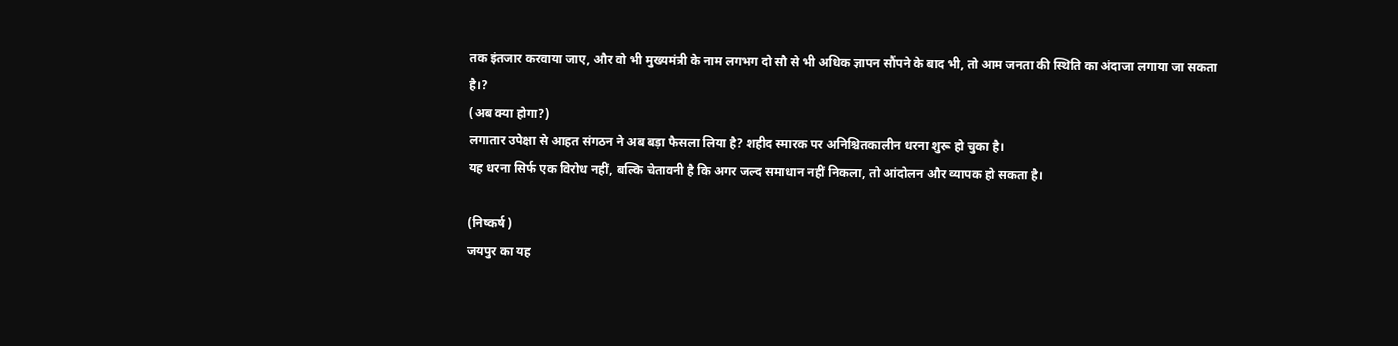तक इंतजार करवाया जाए, और वो भी मुख्यमंत्री के नाम लगभग दो सौ से भी अधिक ज्ञापन सौंपने के बाद भी, तो आम जनता की स्थिति का अंदाजा लगाया जा सकता है।?
(अब क्या होगा?)
लगातार उपेक्षा से आहत संगठन ने अब बड़ा फैसला लिया है? शहीद स्मारक पर अनिश्चितकालीन धरना शुरू हो चुका है।
यह धरना सिर्फ एक विरोध नहीं, बल्कि चेतावनी है कि अगर जल्द समाधान नहीं निकला, तो आंदोलन और व्यापक हो सकता है।

(निष्कर्ष )
जयपुर का यह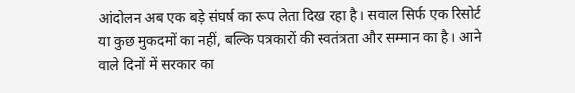आंदोलन अब एक बड़े संघर्ष का रूप लेता दिख रहा है। सवाल सिर्फ एक रिसोर्ट या कुछ मुकदमों का नहीं, बल्कि पत्रकारों की स्वतंत्रता और सम्मान का है। आने वाले दिनों में सरकार का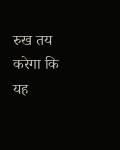रुख तय करेगा कि यह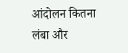आंदोलन कितना लंबा और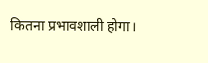कितना प्रभावशाली होगा।